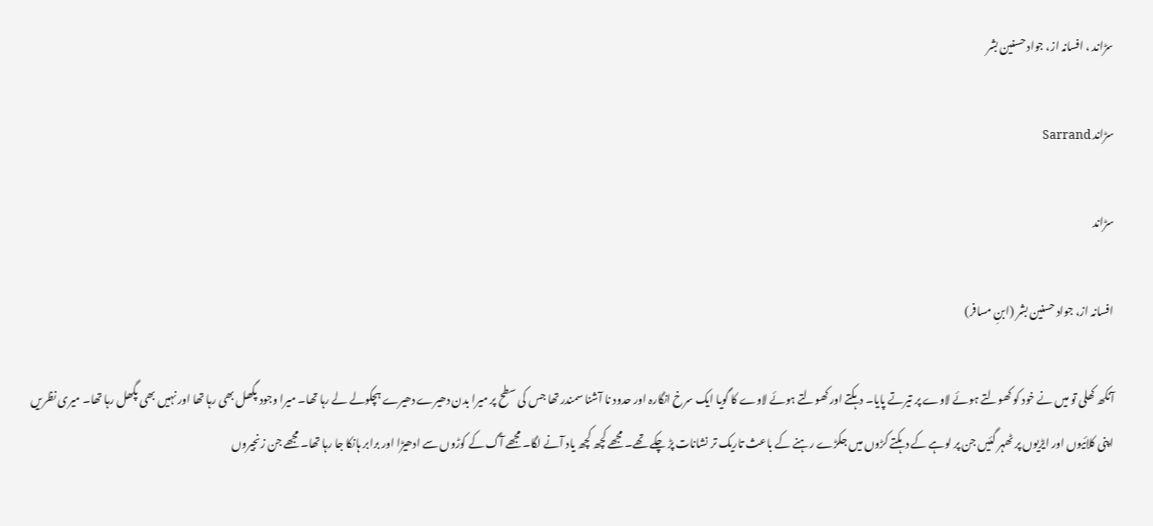سڑاند ، افسانہ از، جواد حسنین بشر

سڑاند Sarrand

سڑاند

افسانہ از، جواد حسنین بشر (ابنِ مسافر)

آنکھ کھلی تو میں نے خود کو کھولتے ہوئے لاوے پر تیرتے پایا۔ دہکتے اور کھولتے ہوئے لاوے کا گویا ایک سرخ انگارہ اور حدود نا آشنا سمندر تھا جس کی سطح پر میرا بدن دھیرے دھیرے ہچکولے لے رہا تھا۔ میرا وجود پگھل بھی رہا تھا اور نہیں بھی پگھل رہا تھا۔ میری نظریں اپنی کلائیوں اور ایڑیوں پر ٹھہر گئیں جن پر لوہے کے دہکتے کڑوں میں جکڑے رہنے کے باعث تاریک تر نشانات پڑ چکے تھے۔ مجھے کچھ کچھ یاد آنے لگا۔ مجھے آگ کے کوڑوں سے ادھیڑا اور برابر ہانکا جا رہا تھا۔ مجھے جن زنجیروں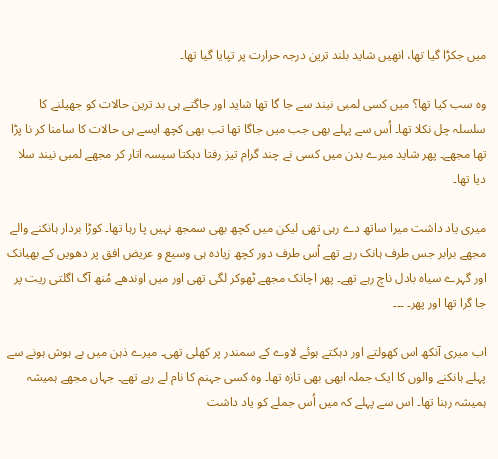میں جکڑا گیا تھا، انھیں شاید بلند ترین درجہ حرارت پر تپایا گیا تھا۔

وہ سب کیا تھا؟ میں کسی لمبی نیند سے جا گا تھا شاید اور جاگتے ہی بد ترین حالات کو جھیلنے کا سلسلہ چل نکلا تھا۔ اُس سے پہلے بھی جب میں جاگا تھا تب بھی کچھ ایسے ہی حالات کا سامنا کر نا پڑا تھا مجھے۔ پھر شاید میرے بدن میں کسی نے چند گرام تیز رفتا دہکتا سیسہ اتار کر مجھے لمبی نیند سلا دیا تھا۔

میری یاد داشت میرا ساتھ دے رہی تھی لیکن میں کچھ بھی سمجھ نہیں پا رہا تھا۔ کوڑا بردار ہانکنے والے مجھے برابر جس طرف ہانک رہے تھے اُس طرف دور کچھ زیادہ ہی وسیع و عریض افق پر دھویں کے بھیانک اور گہرے سیاہ بادل ناچ رہے تھے۔ پھر اچانک مجھے ٹھوکر لگی تھی اور میں اوندھے مُنھ آگ اگلتی ریت پر جا گرا تھا اور پھر۔ ۔۔۔

اب میری آنکھ اس کھولتے اور دہکتے ہوئے لاوے کے سمندر پر کھلی تھی۔ میرے ذہن میں بے ہوش ہونے سے پہلے ہانکنے والوں کا ایک جملہ ابھی بھی تازہ تھا۔ وہ کسی جہنم کا نام لے رہے تھے۔ جہاں مجھے ہمیشہ ہمیشہ رہنا تھا۔ اس سے پہلے کہ میں اُس جملے کو یاد داشت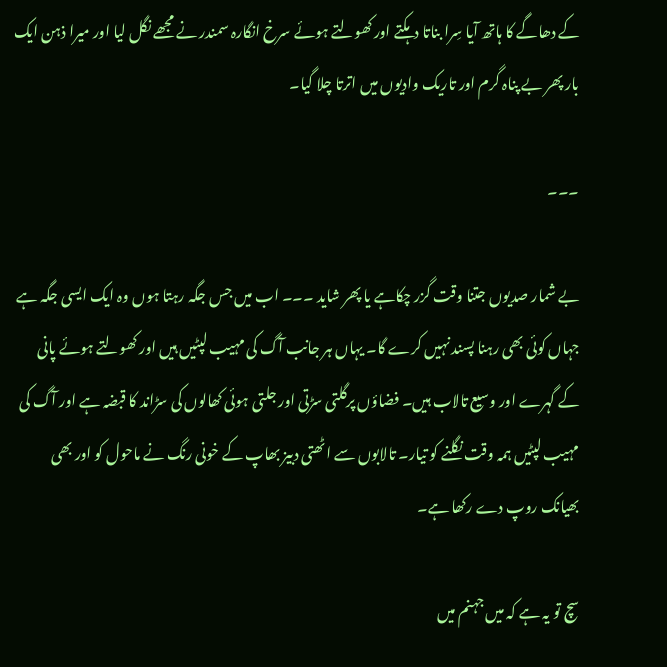کے دھاگے کا ہاتھ آیا سِرا بناتا دہکتے اور کھولتے ہوئے سرخ انگارہ سمندر نے مجھے نگل لیا اور میرا ذہن ایک بار پھر بے پناہ گرم اور تاریک وادیوں میں اترتا چلا گیا۔

۔۔۔

بے شمار صدیوں جتنا وقت گزر چکاہے یا پھر شاید ۔۔۔ اب میں جس جگہ رہتا ہوں وہ ایک ایسی جگہ ہے جہاں کوئی بھی رہنا پسند نہیں کرے گا۔ یہاں ہر جانب آگ کی مہیب لپٹیں ہیں اور کھولتے ہوئے پانی کے گہرے اور وسیع تالاب ہیں۔ فضاؤں پرگلتی سڑتی اور جلتی ہوئی کھالوں کی سڑاند کا قبضہ ہے اور آگ کی مہیب لپٹیں ہمہ وقت نگلنے کو تیار۔ تالابوں سے اٹھتی دبیز بھاپ کے خونی رنگ نے ماحول کو اور بھی بھیانک روپ دے رکھا ہے۔

سچ تو یہ ہے کہ میں جہنم میں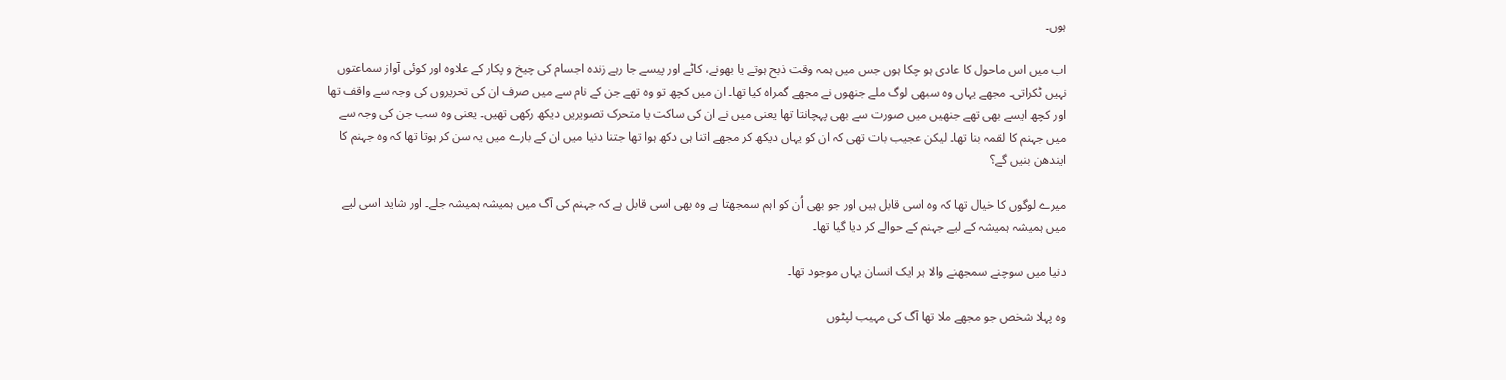ہوں۔

اب میں اس ماحول کا عادی ہو چکا ہوں جس میں ہمہ وقت ذبح ہوتے یا بھونے، کاٹے اور پیسے جا رہے زندہ اجسام کی چیخ و پکار کے علاوہ اور کوئی آواز سماعتوں نہیں ٹکراتی۔ مجھے یہاں وہ سبھی لوگ ملے جنھوں نے مجھے گمراہ کیا تھا۔ ان میں کچھ تو وہ تھے جن کے نام سے میں صرف ان کی تحریروں کی وجہ سے واقف تھا اور کچھ ایسے بھی تھے جنھیں میں صورت سے بھی پہچانتا تھا یعنی میں نے ان کی ساکت یا متحرک تصویریں دیکھ رکھی تھیں۔ یعنی وہ سب جن کی وجہ سے میں جہنم کا لقمہ بنا تھا۔ لیکن عجیب بات تھی کہ ان کو یہاں دیکھ کر مجھے اتنا ہی دکھ ہوا تھا جتنا دنیا میں ان کے بارے میں یہ سن کر ہوتا تھا کہ وہ جہنم کا ایندھن بنیں گے؟

میرے لوگوں کا خیال تھا کہ وہ اسی قابل ہیں اور جو بھی اُن کو اہم سمجھتا ہے وہ بھی اسی قابل ہے کہ جہنم کی آگ میں ہمیشہ ہمیشہ جلے۔ اور شاید اسی لیے میں ہمیشہ ہمیشہ کے لیے جہنم کے حوالے کر دیا گیا تھا۔

دنیا میں سوچنے سمجھنے والا ہر ایک انسان یہاں موجود تھا۔

وہ پہلا شخص جو مجھے ملا تھا آگ کی مہیب لپٹوں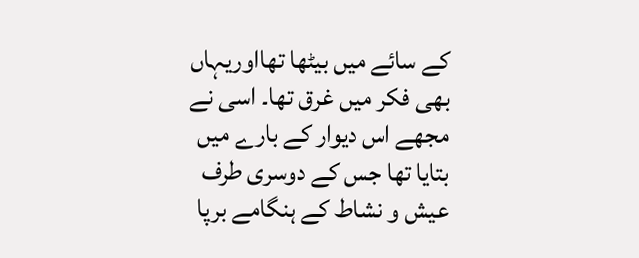کے سائے میں بیٹھا تھااوریہاں بھی فکر میں غرق تھا۔ اسی نے مجھے اس دیوار کے بارے میں بتایا تھا جس کے دوسری طرف عیش و نشاط کے ہنگامے برپا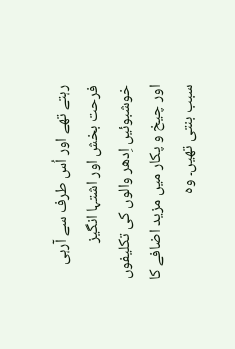رہتے تھے اور اُس طرف سے آرہی فرحت بخش اور اشتہا انگیز خوشبوئیں اِدھر والوں کی تکلیفوں اور چیخ و پکار میں مزید اضافے کا سبب بنتی تھیں۔ وہ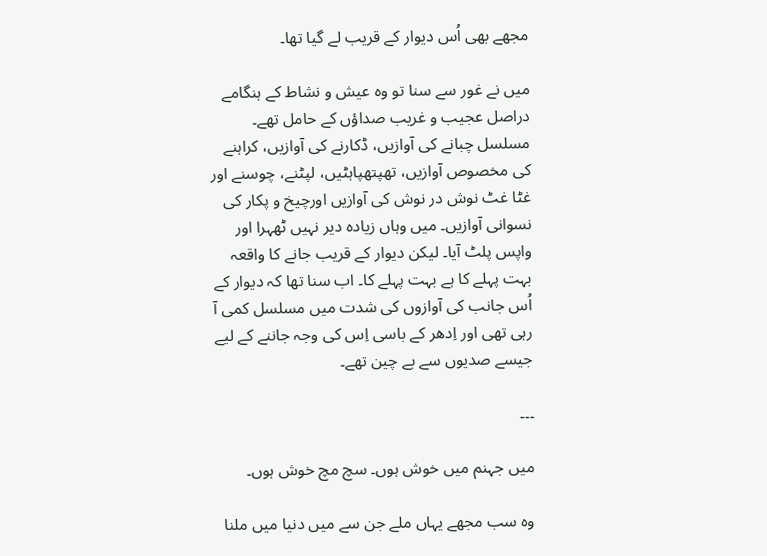مجھے بھی اُس دیوار کے قریب لے گیا تھا۔

میں نے غور سے سنا تو وہ عیش و نشاط کے ہنگامے دراصل عجیب و غریب صداؤں کے حامل تھے۔ مسلسل چبانے کی آوازیں، ڈکارنے کی آوازیں، کراہنے کی مخصوص آوازیں، تھپتھپاہٹیں، لپٹنے، چوسنے اور غٹا غٹ نوش در نوش کی آوازیں اورچیخ و پکار کی نسوانی آوازیں۔ میں وہاں زیادہ دیر نہیں ٹھہرا اور واپس پلٹ آیا۔ لیکن دیوار کے قریب جانے کا واقعہ بہت پہلے کا ہے بہت پہلے کا۔ اب سنا تھا کہ دیوار کے اُس جانب کی آوازوں کی شدت میں مسلسل کمی آ رہی تھی اور اِدھر کے باسی اِس کی وجہ جاننے کے لیے جیسے صدیوں سے بے چین تھے۔

۔۔۔

میں جہنم میں خوش ہوں۔ سچ مچ خوش ہوں۔

وہ سب مجھے یہاں ملے جن سے میں دنیا میں ملنا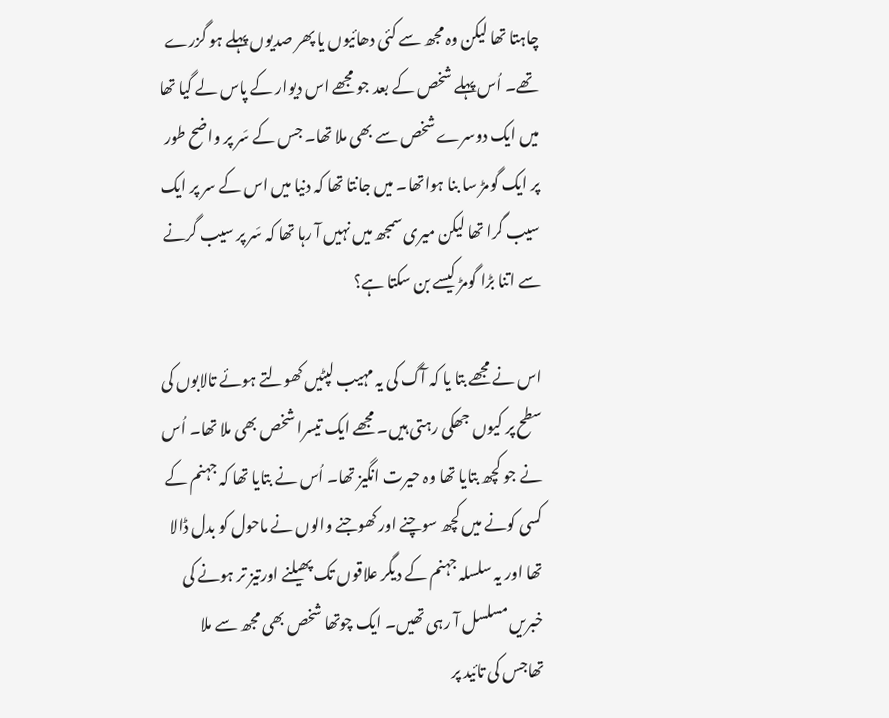چاہتا تھا لیکن وہ مجھ سے کئی دھائیوں یا پھر صدیوں پہلے ہو گزرے تھے۔ اُس پہلے شخص کے بعد جو مجھے اس دیوار کے پاس لے گیا تھا میں ایک دوسرے شخص سے بھی ملا تھا۔ جس کے سَر پر واضح طور پر ایک گومڑ سا بنا ہواتھا۔ میں جانتا تھا کہ دنیا میں اس کے سر پر ایک سیب گرا تھا لیکن میری سمجھ میں نہیں آ رہا تھا کہ سَر پر سیب گرنے سے اتنا بڑا گومڑ کیسے بن سکتا ہے؟

اس نے مجھے بتا یا کہ آگ کی یہ مہیب لپٹیں کھولتے ہوئے تالابوں کی سطح پر کیوں جھکی رہتی ہیں۔ مجھے ایک تیسرا شخص بھی ملا تھا۔ اُس نے جو کچھ بتایا تھا وہ حیرت انگیز تھا۔ اُس نے بتایا تھا کہ جہنم کے کسی کونے میں کچھ سوچنے اور کھوجنے والوں نے ماحول کو بدل ڈالا تھا اور یہ سلسلہ جہنم کے دیگر علاقوں تک پھیلنے اورتیز تر ہونے کی خبریں مسلسل آ رہی تھیں۔ ایک چوتھا شخص بھی مجھ سے ملا تھاجس کی تائید پر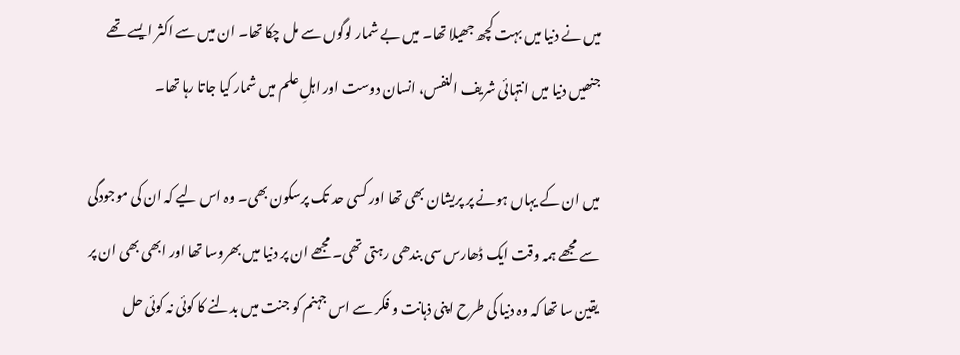میں نے دنیا میں بہت کچھ جھیلا تھا۔ میں بے شمار لوگوں سے مل چکا تھا۔ ان میں سے اکثر ایسے تھے جنھیں دنیا میں انتہائی شریف النفس، انسان دوست اور اہلِ علم میں شمار کیا جاتا رہا تھا۔

میں ان کے یہاں ہونے پر پریشان بھی تھا اور کسی حد تک پرسکون بھی۔ وہ اس لیے کہ ان کی موجودگی سے مجھے ہمہ وقت ایک ڈھارس سی بندھی رہتی تھی۔ مجھے ان پر دنیا میں بھروسا تھا اور ابھی بھی ان پر یقین سا تھا کہ وہ دنیا کی طرح اپنی ذہانت و فکر سے اس جہنم کو جنت میں بدلنے کا کوئی نہ کوئی حل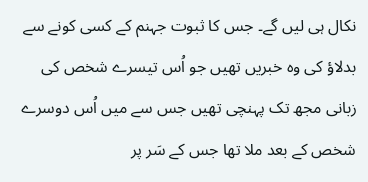نکال ہی لیں گے۔ جس کا ثبوت جہنم کے کسی کونے سے بدلاؤ کی وہ خبریں تھیں جو اُس تیسرے شخص کی زبانی مجھ تک پہنچی تھیں جس سے میں اُس دوسرے شخص کے بعد ملا تھا جس کے سَر پر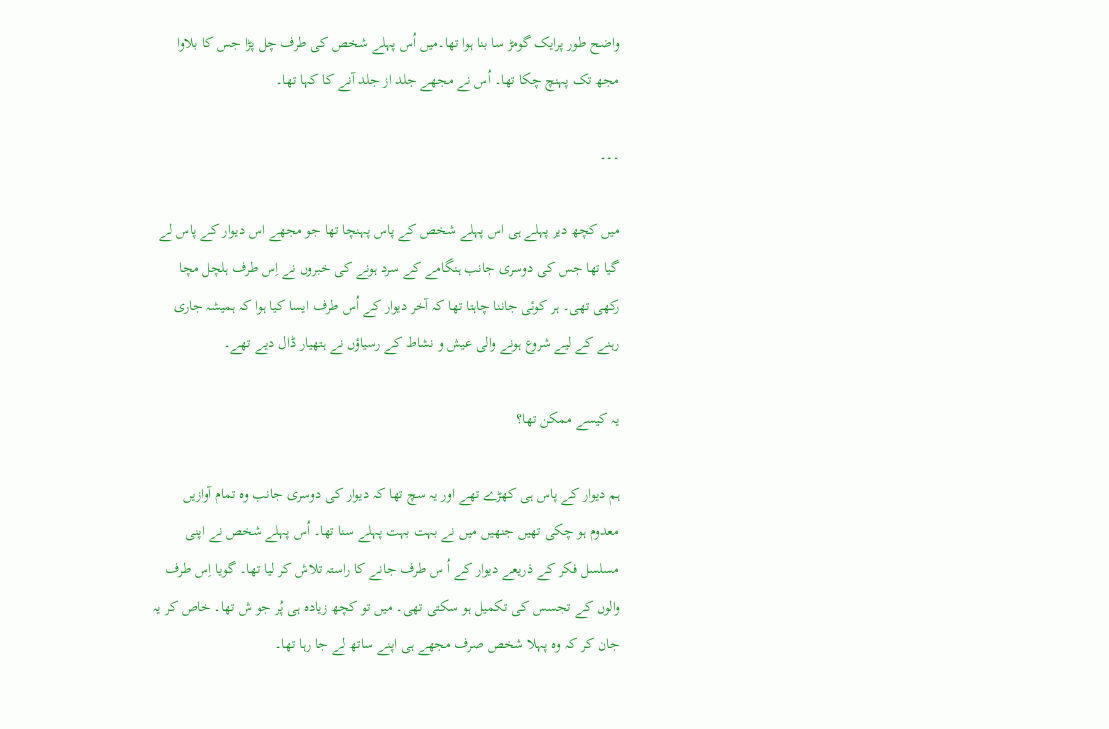واضح طور پرایک گومڑ سا بنا ہوا تھا۔میں اُس پہلے شخص کی طرف چل پڑا جس کا بلاوا مجھ تک پہنچ چکا تھا۔ اُس نے مجھے جلد از جلد آنے کا کہا تھا۔

۔۔۔

میں کچھ دیر پہلے ہی اس پہلے شخص کے پاس پہنچا تھا جو مجھے اس دیوار کے پاس لے گیا تھا جس کی دوسری جانب ہنگامے کے سرد ہونے کی خبروں نے اِس طرف ہلچل مچا رکھی تھی۔ ہر کوئی جاننا چاہتا تھا کہ آخر دیوار کے اُس طرف ایسا کیا ہوا کہ ہمیشہ جاری رہنے کے لیے شروع ہونے والی عیش و نشاط کے رسیاؤں نے ہتھیار ڈال دیے تھے۔

یہ کیسے ممکن تھا؟

ہم دیوار کے پاس ہی کھڑے تھے اور یہ سچ تھا کہ دیوار کی دوسری جانب وہ تمام آوازیں معدوم ہو چکی تھیں جنھیں میں نے بہت بہت پہلے سنا تھا۔ اُس پہلے شخص نے اپنی مسلسل فکر کے ذریعے دیوار کے اُ س طرف جانے کا راستہ تلاش کر لیا تھا۔ گویا اِس طرف والوں کے تجسس کی تکمیل ہو سکتی تھی۔ میں تو کچھ زیادہ ہی پُر جو ش تھا۔ خاص کر یہ جان کر کہ وہ پہلا شخص صرف مجھے ہی اپنے ساتھ لے جا رہا تھا۔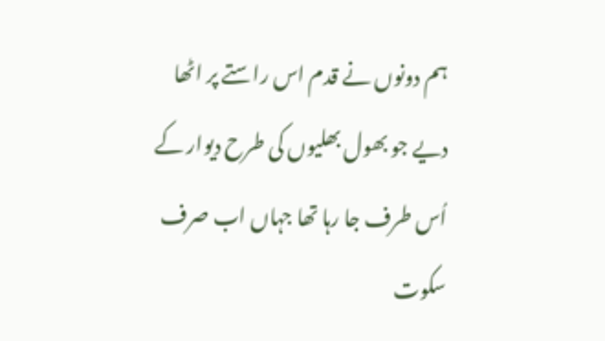ہم دونوں نے قدم اس راستے پر اٹھا دیے جو بھول بھلیوں کی طرح دیوار کے اُس طرف جا رہا تھا جہاں اب صرف سکوت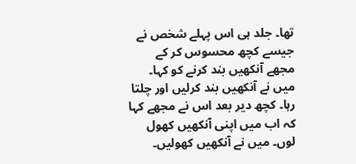تھا۔ جلد ہی اس پہلے شخص نے جیسے کچھ محسوس کر کے مجھے آنکھیں بند کرنے کو کہا۔ میں نے آنکھیں بند کرلیں اور چلتا رہا۔ کچھ دیر بعد اس نے مجھے کہا کہ اب میں اپنی آنکھیں کھول لوں۔ میں نے آنکھیں کھولیں۔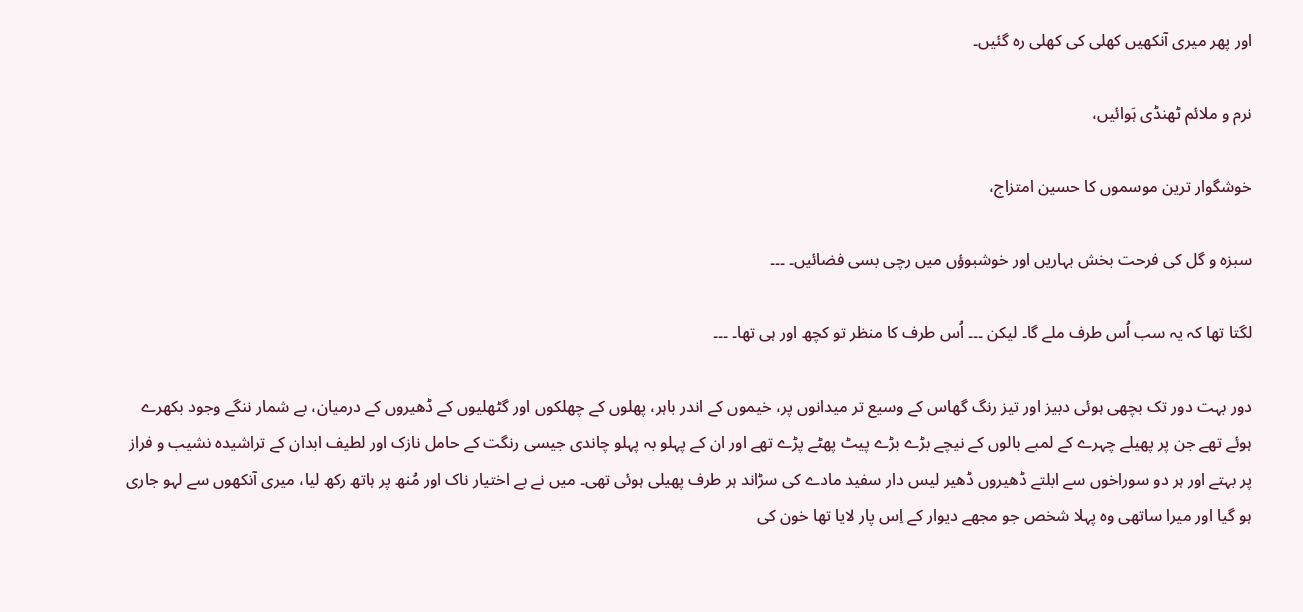اور پھر میری آنکھیں کھلی کی کھلی رہ گئیں۔

نرم و ملائم ٹھنڈی ہَوائیں،

خوشگوار ترین موسموں کا حسین امتزاج،

سبزہ و گل کی فرحت بخش بہاریں اور خوشبوؤں میں رچی بسی فضائیں۔ ۔۔۔

لگتا تھا کہ یہ سب اُس طرف ملے گا۔ لیکن ۔۔۔ اُس طرف کا منظر تو کچھ اور ہی تھا۔ ۔۔۔

دور بہت دور تک بچھی ہوئی دبیز اور تیز رنگ گھاس کے وسیع تر میدانوں پر، خیموں کے اندر باہر، پھلوں کے چھلکوں اور گٹھلیوں کے ڈھیروں کے درمیان، بے شمار ننگے وجود بکھرے ہوئے تھے جن پر پھیلے چہرے کے لمبے بالوں کے نیچے بڑے بڑے پیٹ پھٹے پڑے تھے اور ان کے پہلو بہ پہلو چاندی جیسی رنگت کے حامل نازک اور لطیف ابدان کے تراشیدہ نشیب و فراز پر بہتے اور ہر دو سوراخوں سے ابلتے ڈھیروں ڈھیر لیس دار سفید مادے کی سڑاند ہر طرف پھیلی ہوئی تھی۔ میں نے بے اختیار ناک اور مُنھ پر ہاتھ رکھ لیا، میری آنکھوں سے لہو جاری ہو گیا اور میرا ساتھی وہ پہلا شخص جو مجھے دیوار کے اِس پار لایا تھا خون کی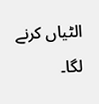الٹیاں کرنے لگا۔